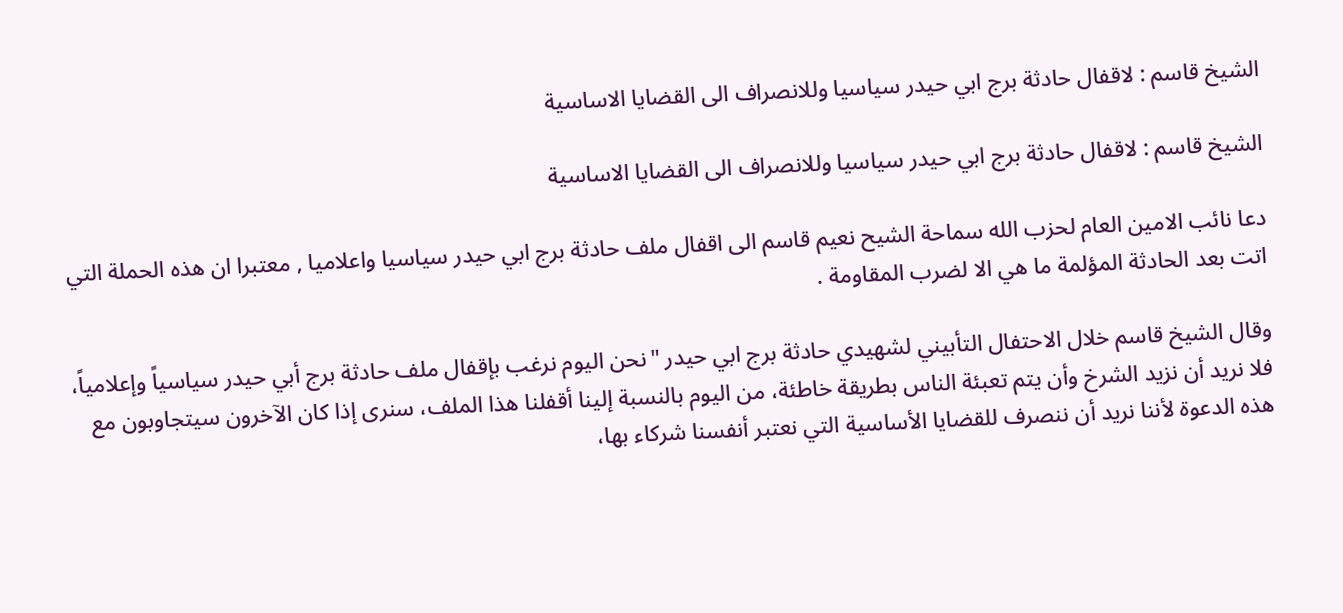الشيخ قاسم : لاقفال حادثة برج ابي حيدر سياسيا وللانصراف الى القضايا الاساسية

الشيخ قاسم : لاقفال حادثة برج ابي حيدر سياسيا وللانصراف الى القضايا الاساسية

دعا نائب الامين العام لحزب الله سماحة الشيح نعيم قاسم الى اقفال ملف حادثة برج ابي حيدر سياسيا واعلاميا , معتبرا ان هذه الحملة التي اتت بعد الحادثة المؤلمة ما هي الا لضرب المقاومة .

وقال الشيخ قاسم خلال الاحتفال التأبيني لشهيدي حادثة برج ابي حيدر "نحن اليوم نرغب بإقفال ملف حادثة برج أبي حيدر سياسياً وإعلامياً، فلا نريد أن نزيد الشرخ وأن يتم تعبئة الناس بطريقة خاطئة، من اليوم بالنسبة إلينا أقفلنا هذا الملف، سنرى إذا كان الآخرون سيتجاوبون مع هذه الدعوة لأننا نريد أن ننصرف للقضايا الأساسية التي نعتبر أنفسنا شركاء بها،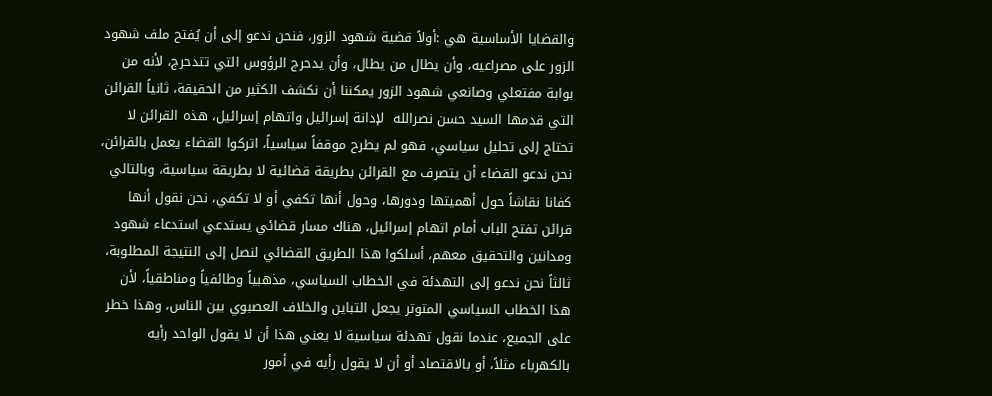والقضايا الأساسية هي :أولاً قضية شهود الزور، فنحن ندعو إلى أن يُفتح ملف شهود الزور على مصراعيه، وأن يطال من يطال، وأن يدحرج الرؤوس التي تتدحرج، لأنه من بوابة مفتعلي وصانعي شهود الزور يمكننا أن نكشف الكثير من الحقيقة، ثانياً القرائن التي قدمها السيد حسن نصرالله  لإدانة إسرائيل واتهام إسرائيل، هذه القرائن لا تحتاج إلى تحليل سياسي، فهو لم يطرح موقفاً سياسياً، اتركوا القضاء يعمل بالقرائن، نحن ندعو القضاء أن يتصرف مع القرائن بطريقة قضائية لا بطريقة سياسية، وبالتالي كفانا نقاشاً حول أهميتها ودورها، وحول أنها تكفي أو لا تكفي، نحن نقول أنها قرائن تفتح الباب أمام اتهام إسرائيل، هناك مسار قضائي يستدعي استدعاء شهود ومدانين والتحقيق معهم، أسلكوا هذا الطريق القضائي لنصل إلى النتيجة المطلوبة، ثالثاً نحن ندعو إلى التهدئة في الخطاب السياسي، مذهبياً وطائفياً ومناطقياً، لأن هذا الخطاب السياسي المتوتر يجعل التباين والخلاف العصبوي بين الناس، وهذا خطر على الجميع، عندما نقول تهدئة سياسية لا يعني هذا أن لا يقول الواحد رأيه بالكهرباء مثلاً، أو بالاقتصاد أو أن لا يقول رأيه في أمور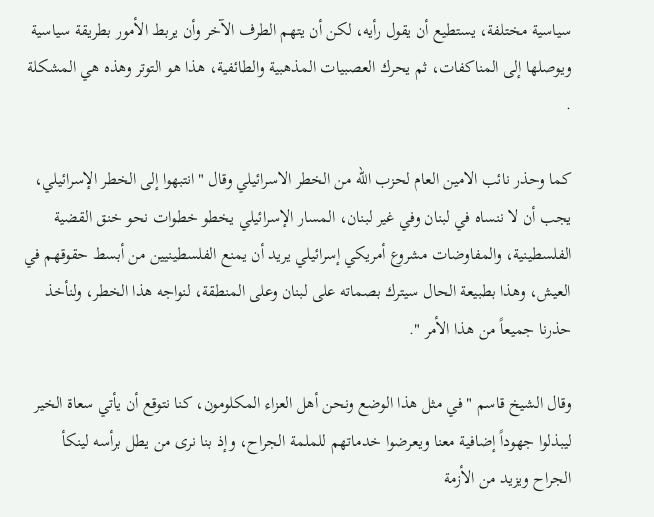سياسية مختلفة، يستطيع أن يقول رأيه، لكن أن يتهم الطرف الآخر وأن يربط الأمور بطريقة سياسية ويوصلها إلى المناكفات، ثم يحرك العصبيات المذهبية والطائفية، هذا هو التوتر وهذه هي المشكلة .

كما وحذر نائب الامين العام لحزب الله من الخطر الاسرائيلي وقال "انتبهوا إلى الخطر الإسرائيلي، يجب أن لا ننساه في لبنان وفي غير لبنان، المسار الإسرائيلي يخطو خطوات نحو خنق القضية الفلسطينية، والمفاوضات مشروع أمريكي إسرائيلي يريد أن يمنع الفلسطينيين من أبسط حقوقهم في العيش، وهذا بطبيعة الحال سيترك بصماته على لبنان وعلى المنطقة، لنواجه هذا الخطر، ولنأخذ حذرنا جميعاً من هذا الأمر ".

وقال الشيخ قاسم "في مثل هذا الوضع ونحن أهل العزاء المكلومون، كنا نتوقع أن يأتي سعاة الخير ليبذلوا جهوداً إضافية معنا ويعرضوا خدماتهم للملمة الجراح، وإذ بنا نرى من يطل برأسه لينكأ الجراح ويزيد من الأزمة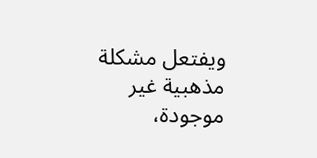ويفتعل مشكلة مذهبية غير موجودة،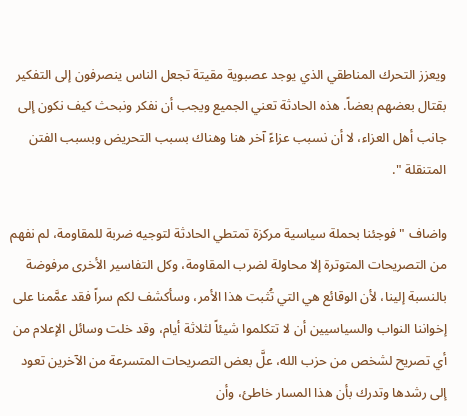ويعزز التحرك المناطقي الذي يوجد عصبوية مقيتة تجعل الناس ينصرفون إلى التفكير بقتال بعضهم بعضاً. هذه الحادثة تعني الجميع ويجب أن نفكر ونبحث كيف نكون إلى جانب أهل العزاء، لا أن نسبب عزاءً آخر هنا وهناك بسبب التحريض وبسبب الفتن المتنقلة ".

واضاف "فوجئنا بحملة سياسية مركزة تمتطي الحادثة لتوجيه ضربة للمقاومة، لم نفهم من التصريحات المتوترة إلا محاولة لضرب المقاومة، وكل التفاسير الأخرى مرفوضة بالنسبة إلينا، لأن الوقائع هي التي تُثبت هذا الأمر، وسأكشف لكم سراً فقد عمَّمنا على إخواننا النواب والسياسيين أن لا تتكلموا شيئاً لثلاثة أيام، وقد خلت وسائل الإعلام من أي تصريح لشخص من حزب الله، علَّ بعض التصريحات المتسرعة من الآخرين تعود إلى رشدها وتدرك بأن هذا المسار خاطئ، وأن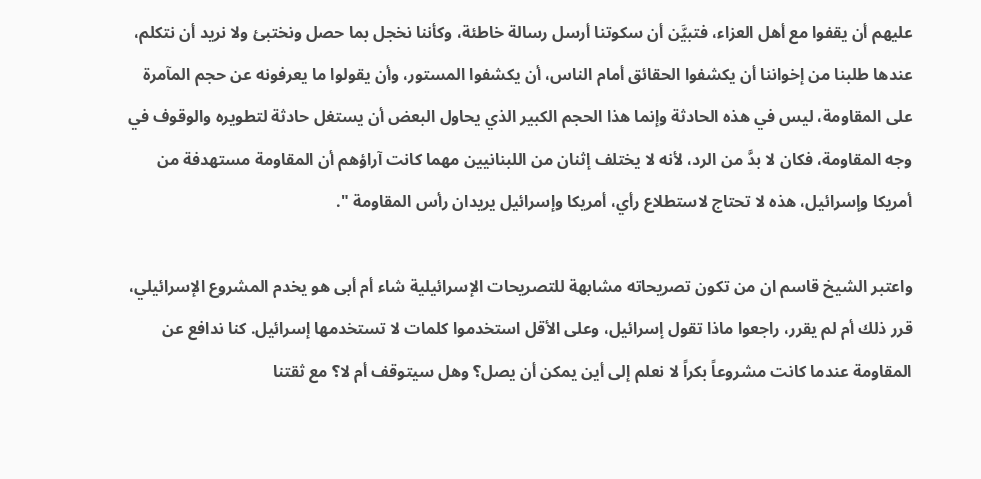عليهم أن يقفوا مع أهل العزاء، فتبيَّن أن سكوتنا أرسل رسالة خاطئة، وكأننا نخجل بما حصل ونختبئ ولا نريد أن نتكلم، عندها طلبنا من إخواننا أن يكشفوا الحقائق أمام الناس، أن يكشفوا المستور، وأن يقولوا ما يعرفونه عن حجم المآمرة على المقاومة، ليس في هذه الحادثة وإنما هذا الحجم الكبير الذي يحاول البعض أن يستغل حادثة لتطويره والوقوف في وجه المقاومة، فكان لا بدَّ من الرد، لأنه لا يختلف إثنان من اللبنانيين مهما كانت آراؤهم أن المقاومة مستهدفة من أمريكا وإسرائيل، هذه لا تحتاج لاستطلاع رأي، أمريكا وإسرائيل يريدان رأس المقاومة ".

واعتبر الشيخ قاسم ان من تكون تصريحاته مشابهة للتصريحات الإسرائيلية شاء أم أبى هو يخدم المشروع الإسرائيلي، قرر ذلك أم لم يقرر، راجعوا ماذا تقول إسرائيل، وعلى الأقل استخدموا كلمات لا تستخدمها إسرائيل. كنا ندافع عن المقاومة عندما كانت مشروعاً بكراً لا نعلم إلى أين يمكن أن يصل؟ وهل سيتوقف أم لا؟ مع ثقتنا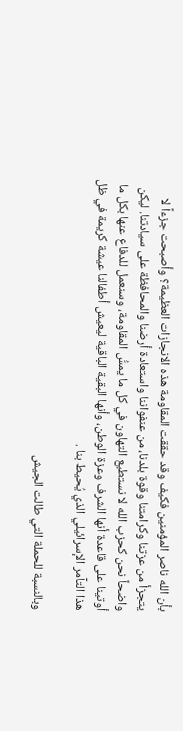بأن الله ناصر المؤمنين فكيف وقد حققت المقاومة هذه الانجازات العظيمة؟ وأصبحت جزءاً لا يتجزأ من عزتنا وكرامتنا وقوة بلدنا، من عنفواننا واستعادة أرضنا والمحافظة على سيادتنا. ليكن واضحاً نحن كحزب الله لا نستطيع التهاون في كل ما يمسُّ المقاومة، وسنعمل للدفاع عنها بكل ما أوتينا على قاعدة أنها الشرف وعزة الوطن، وأنها البقية الباقية ليعيش أطفالنا عيشة كريمة في ظل هذا التآمر الإسرائيلي الذي يُحيط بنا .

وبالنسبة للحملة التي طالت الجيش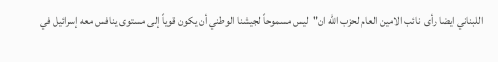اللبناني ايضا رأى  نائب الامين العام لحزب الله ان"ليس مسموحاً لجيشنا الوطني أن يكون قوياً إلى مستوى ينافس معه إسرائيل في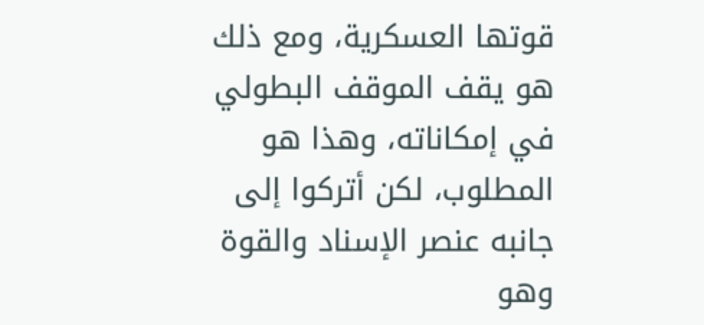قوتها العسكرية، ومع ذلك هو يقف الموقف البطولي في إمكاناته، وهذا هو المطلوب، لكن أتركوا إلى جانبه عنصر الإسناد والقوة وهو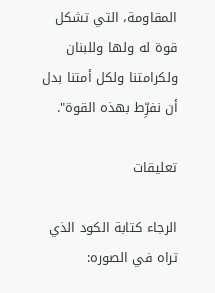المقاومة، التي تشكل قوة له ولها وللبنان ولكرامتنا ولكل أمتنا بدل أن نفرِّط بهذه القوة".

تعليقات

الرجاء كتابة الكود الذي تراه في الصوره: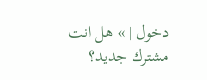دخول | » هل انت مشترك جديد؟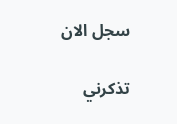سجل الان

تذكرني